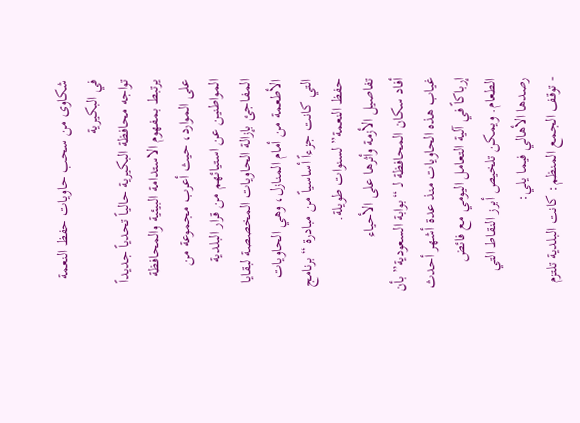شكاوى من سحب حاويات حفظ النعمة في البكيرية
تواجه محافظة البكيرية حالياً تحدياً جديداً يرتبط بمفهوم الاستدامة البيئية والمحافظة على الموارد، حيث أعرب مجموعة من المواطنين عن استيائهم من قرار البلدية المفاجئ بإزالة الحاويات المخصصة لبقايا الأطعمة من أمام المنازل، وهي الحاويات التي كانت جزءاً أساسياً من مبادرة “برنامج حفظ النعمة” لسنوات طويلة.
تفاصيل الأزمة وأثرها على الأحياء
أفاد سكان المحافظة لـ “بوابة السعودية” بأن غياب هذه الحاويات منذ عدة أشهر أحدث إرباكاً في آلية التعامل اليومي مع فائض الطعام. ويمكن تلخيص أبرز النقاط التي رصدها الأهالي فيما يلي:
- توقف الجمع المنظم: كانت البلدية تلتزم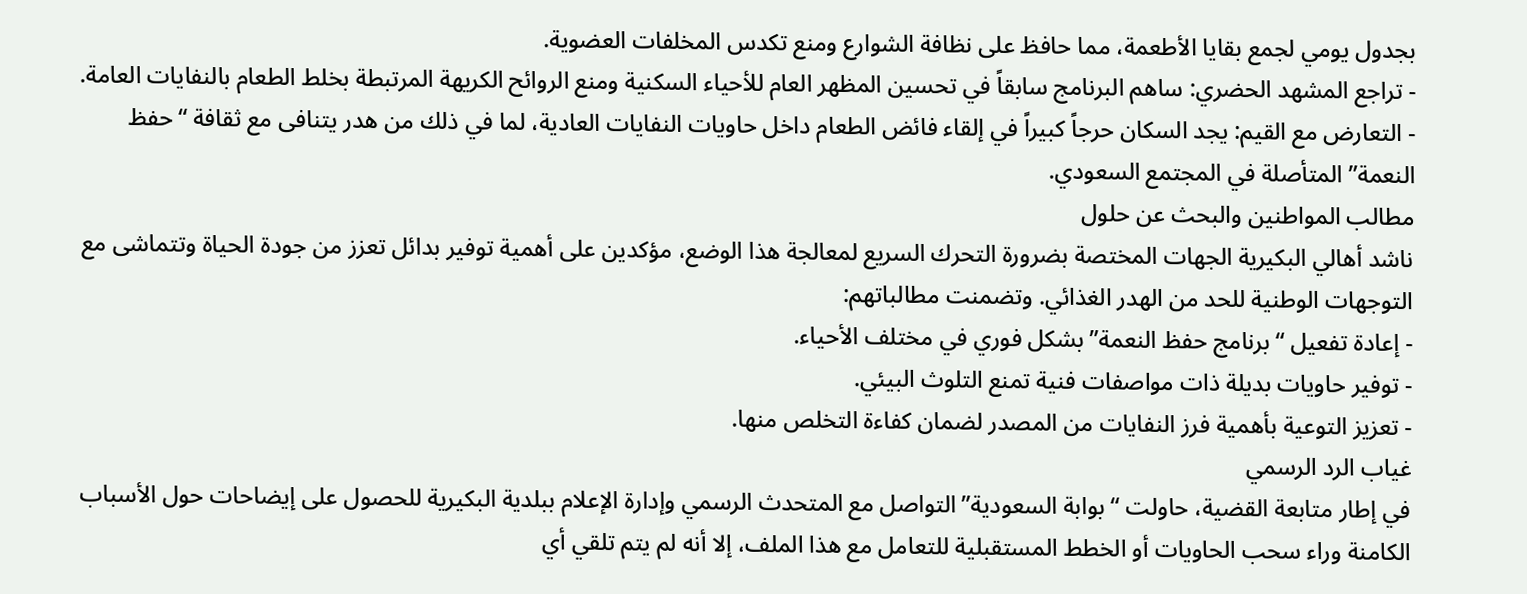بجدول يومي لجمع بقايا الأطعمة، مما حافظ على نظافة الشوارع ومنع تكدس المخلفات العضوية.
- تراجع المشهد الحضري: ساهم البرنامج سابقاً في تحسين المظهر العام للأحياء السكنية ومنع الروائح الكريهة المرتبطة بخلط الطعام بالنفايات العامة.
- التعارض مع القيم: يجد السكان حرجاً كبيراً في إلقاء فائض الطعام داخل حاويات النفايات العادية، لما في ذلك من هدر يتنافى مع ثقافة “حفظ النعمة” المتأصلة في المجتمع السعودي.
مطالب المواطنين والبحث عن حلول
ناشد أهالي البكيرية الجهات المختصة بضرورة التحرك السريع لمعالجة هذا الوضع، مؤكدين على أهمية توفير بدائل تعزز من جودة الحياة وتتماشى مع التوجهات الوطنية للحد من الهدر الغذائي. وتضمنت مطالباتهم:
- إعادة تفعيل “برنامج حفظ النعمة” بشكل فوري في مختلف الأحياء.
- توفير حاويات بديلة ذات مواصفات فنية تمنع التلوث البيئي.
- تعزيز التوعية بأهمية فرز النفايات من المصدر لضمان كفاءة التخلص منها.
غياب الرد الرسمي
في إطار متابعة القضية، حاولت “بوابة السعودية” التواصل مع المتحدث الرسمي وإدارة الإعلام ببلدية البكيرية للحصول على إيضاحات حول الأسباب الكامنة وراء سحب الحاويات أو الخطط المستقبلية للتعامل مع هذا الملف، إلا أنه لم يتم تلقي أي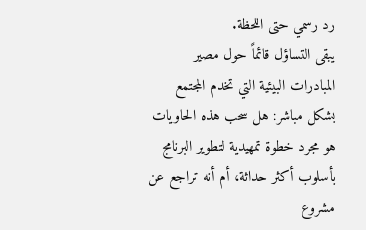رد رسمي حتى اللحظة.
يبقى التساؤل قائماً حول مصير المبادرات البيئية التي تخدم المجتمع بشكل مباشر: هل سحب هذه الحاويات هو مجرد خطوة تمهيدية لتطوير البرنامج بأسلوب أكثر حداثة، أم أنه تراجع عن مشروع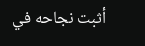أثبت نجاحه في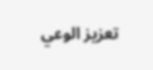تعزيز الوعي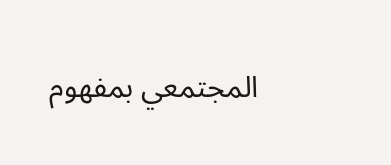المجتمعي بمفهوم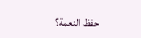حفظ النعمة؟